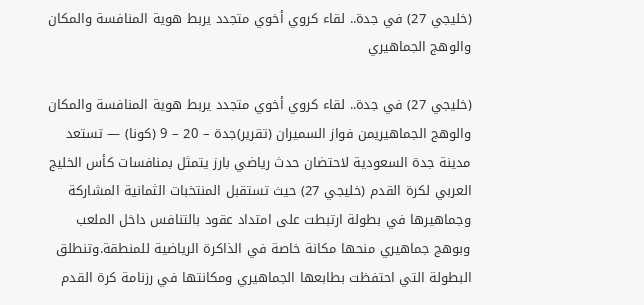(خليجي 27) في جدة.. لقاء كروي أخوي متجدد يربط هوية المنافسة والمكان والوهج الجماهيري

(خليجي 27) في جدة.. لقاء كروي أخوي متجدد يربط هوية المنافسة والمكان والوهج الجماهيريمن فواز السميران (تقرير)جدة – 20 – 9 (كونا) — تستعد مدينة جدة السعودية لاحتضان حدث رياضي بارز يتمثل بمنافسات كأس الخليج العربي لكرة القدم (خليجي 27) حيث تستقبل المنتخبات الثمانية المشاركة وجماهيرها في بطولة ارتبطت على امتداد عقود بالتنافس داخل الملعب وبوهج جماهيري منحها مكانة خاصة في الذاكرة الرياضية للمنطقة.وتنطلق البطولة التي احتفظت بطابعها الجماهيري ومكانتها في رزنامة كرة القدم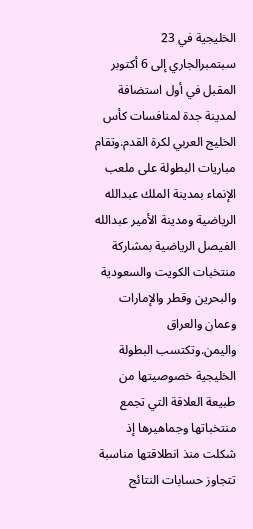الخليجية في 23 سبتمبرالجاري إلى 6 أكتوبر المقبل في أول استضافة لمدينة جدة لمنافسات كأس الخليج العربي لكرة القدم.وتقام مباريات البطولة على ملعب الإنماء بمدينة الملك عبدالله الرياضية ومدينة الأمير عبدالله الفيصل الرياضية بمشاركة منتخبات الكويت والسعودية والبحرين وقطر والإمارات وعمان والعراق واليمن.وتكتسب البطولة الخليجية خصوصيتها من طبيعة العلاقة التي تجمع منتخباتها وجماهيرها إذ شكلت منذ انطلاقتها مناسبة تتجاوز حسابات النتائج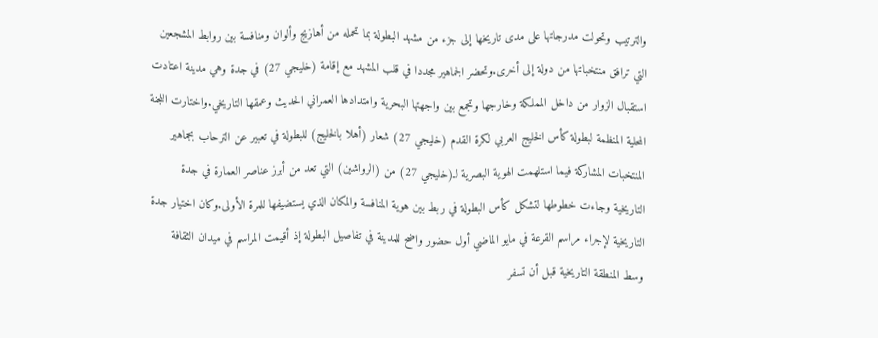والترتيب وتحولت مدرجاتها على مدى تاريخها إلى جزء من مشهد البطولة بما تحمله من أهازيج وألوان ومنافسة بين روابط المشجعين التي ترافق منتخباتها من دولة إلى أخرى.وتحضر الجماهير مجددا في قلب المشهد مع إقامة (خليجي 27) في جدة وهي مدينة اعتادت استقبال الزوار من داخل المملكة وخارجها وتجمع بين واجهتها البحرية وامتدادها العمراني الحديث وعمقها التاريخي.واختارت اللجنة المحلية المنظمة لبطولة كأس الخليج العربي لكرة القدم (خليجي 27) شعار (أهلا بالخليج) للبطولة في تعبير عن الترحاب بجماهير المنتخبات المشاركة فيما استلهمت الهوية البصرية لـ(خليجي 27) من (الرواشين) التي تعد من أبرز عناصر العمارة في جدة التاريخية وجاءت خطوطها لتشكل كأس البطولة في ربط بين هوية المنافسة والمكان الذي يستضيفها للمرة الأولى.وكان اختيار جدة التاريخية لإجراء مراسم القرعة في مايو الماضي أول حضور واضح للمدينة في تفاصيل البطولة إذ أقيمت المراسم في ميدان الثقافة وسط المنطقة التاريخية قبل أن تسفر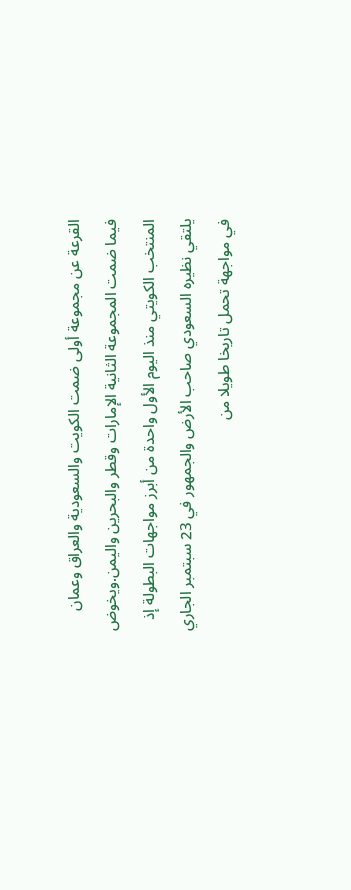القرعة عن مجموعة أولى ضمت الكويت والسعودية والعراق وعمان فيما ضمت المجموعة الثانية الإمارات وقطر والبحرين واليمن.ويخوض المنتخب الكويتي منذ اليوم الأول واحدة من أبرز مواجهات البطولة إذ يلتقي نظيره السعودي صاحب الأرض والجمهور في 23 سبتمبر الجاري في مواجهة تحمل تاريخا طويلا من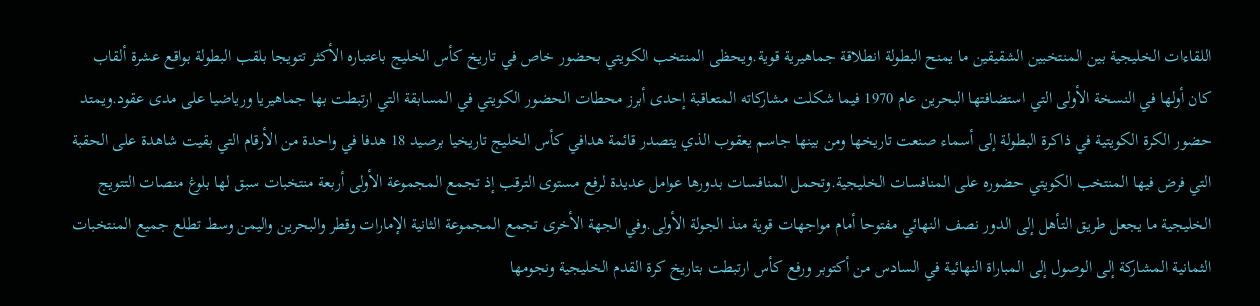اللقاءات الخليجية بين المنتخبين الشقيقين ما يمنح البطولة انطلاقة جماهيرية قوية.ويحظى المنتخب الكويتي بحضور خاص في تاريخ كأس الخليج باعتباره الأكثر تتويجا بلقب البطولة بواقع عشرة ألقاب كان أولها في النسخة الأولى التي استضافتها البحرين عام 1970 فيما شكلت مشاركاته المتعاقبة إحدى أبرز محطات الحضور الكويتي في المسابقة التي ارتبطت بها جماهيريا ورياضيا على مدى عقود.ويمتد حضور الكرة الكويتية في ذاكرة البطولة إلى أسماء صنعت تاريخها ومن بينها جاسم يعقوب الذي يتصدر قائمة هدافي كأس الخليج تاريخيا برصيد 18 هدفا في واحدة من الأرقام التي بقيت شاهدة على الحقبة التي فرض فيها المنتخب الكويتي حضوره على المنافسات الخليجية.وتحمل المنافسات بدورها عوامل عديدة لرفع مستوى الترقب إذ تجمع المجموعة الأولى أربعة منتخبات سبق لها بلوغ منصات التتويج الخليجية ما يجعل طريق التأهل إلى الدور نصف النهائي مفتوحا أمام مواجهات قوية منذ الجولة الأولى.وفي الجهة الأخرى تجمع المجموعة الثانية الإمارات وقطر والبحرين واليمن وسط تطلع جميع المنتخبات الثمانية المشاركة إلى الوصول إلى المباراة النهائية في السادس من أكتوبر ورفع كأس ارتبطت بتاريخ كرة القدم الخليجية ونجومها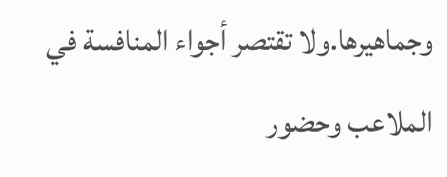وجماهيرها.ولا تقتصر أجواء المنافسة في الملاعب وحضور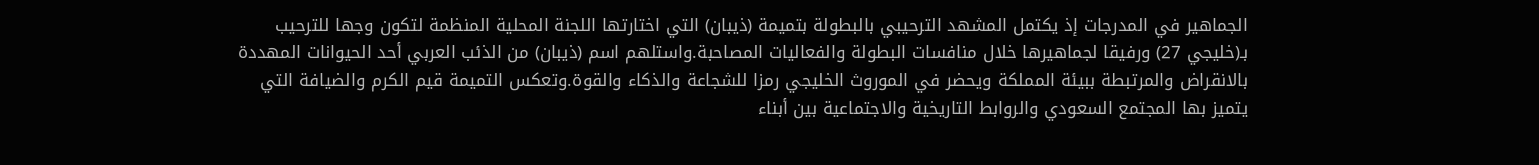الجماهير في المدرجات إذ يكتمل المشهد الترحيبي بالبطولة بتميمة (ذيبان) التي اختارتها اللجنة المحلية المنظمة لتكون وجها للترحيب بـ(خليجي 27) ورفيقا لجماهيرها خلال منافسات البطولة والفعاليات المصاحبة.واستلهم اسم (ذيبان) من الذئب العربي أحد الحيوانات المهددة بالانقراض والمرتبطة ببيئة المملكة ويحضر في الموروث الخليجي رمزا للشجاعة والذكاء والقوة.وتعكس التميمة قيم الكرم والضيافة التي يتميز بها المجتمع السعودي والروابط التاريخية والاجتماعية بين أبناء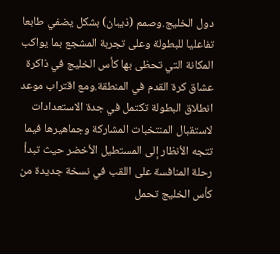دول الخليج.وصمم (ذيبان) بشكل يضفي طابعا تفاعليا للبطولة وعلى تجربة المشجع بما يواكب المكانة التي تحظى بها كأس الخليج في ذاكرة عشاق كرة القدم في المنطقة.ومع اقتراب موعد انطلاق البطولة تكتمل في جدة الاستعدادات لاستقبال المنتخبات المشاركة وجماهيرها فيما تتجه الأنظار إلى المستطيل الأخضر حيث تبدأ رحلة المنافسة على اللقب في نسخة جديدة من كأس الخليج تحمل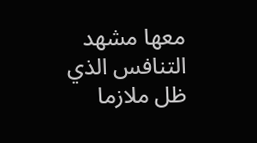معها مشهد التنافس الذي ظل ملازما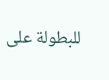للبطولة على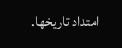امتداد تاريخها.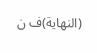(النهاية)ف ن